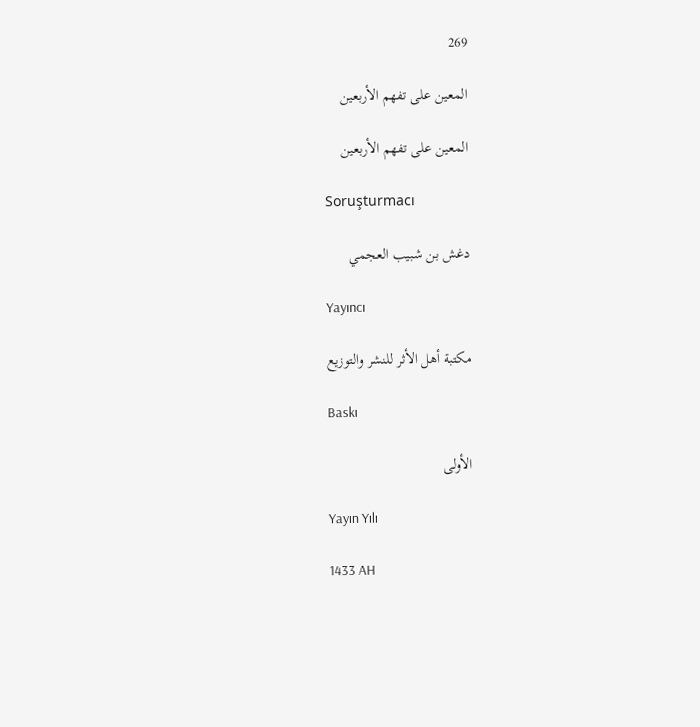269

المعين على تفهم الأربعين

المعين على تفهم الأربعين

Soruşturmacı

دغش بن شبيب العجمي

Yayıncı

مكتبة أهل الأثر للنشر والتوزيع

Baskı

الأولى

Yayın Yılı

1433 AH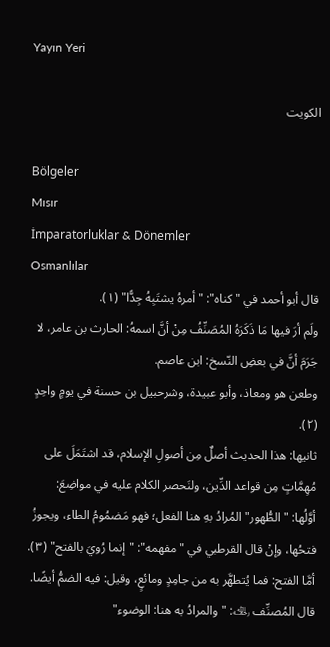Yayın Yeri

الكويت

Bölgeler
Mısır
İmparatorluklar & Dönemler
Osmanlılar
قال أبو أحمد في "كناه": "أمرهُ يشتَبِهُ جِدًّا" (١).
ولَم أرَ فيها مَا ذَكَرَهُ المُصَنِّفُ مِنْ أنَّ اسمهُ: الحارث بن عامر، لا جَرَمَ أنَّ في بعضِ النّسخ: ابن عاصم.
وطعن هو ومعاذ، وأبو عبيدة، وشرحبيل بن حسنة في يومٍ واحِدٍ (٢).
ثانيها: هذا الحديث أصلٌ مِن أصولِ الإسلام، قد اشتَمَلَ على مُهِمَّاتٍ مِن قواعد الدِّين، ولنَحصر الكلام عليه في مواضِعَ:
أوَّلُها: "الطُّهور" المُرادُ بهِ هنا الفعل؛ فهو مَضمُومُ الطاء، ويجوزُ فتحُها، وإنْ قال القرطبي في "مفهمه": "إنما رُويَ بالفتح" (٣). أمَّا الفتح: فما يُتطهَّر به من جامِدٍ ومائعٍ، وقيل: فيه الضمُّ أيضًا.
قال المُصنِّف ﵀: "والمرادُ به هنا: الوضوء"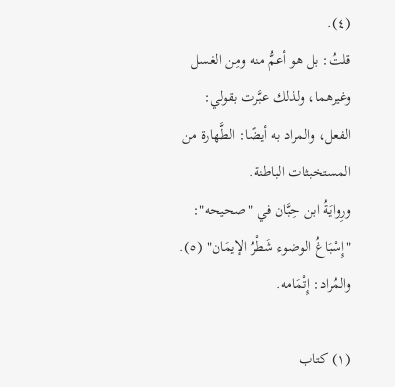(٤).
قلتُ: بل هو أعمُّ منه ومِن الغسل وغيرهما، ولذلك عبَّرت بقولي: الفعل، والمراد به أيضًا: الطَّهارة من المستخبثات الباطنة.
ورِوايَةُ ابن حِبَّان في "صحيحه": "إِسْبَاغُ الوضوء شَطْرُ الإيمَان" (٥).
والمُراد: إِتْمَامه.

(١) كتاب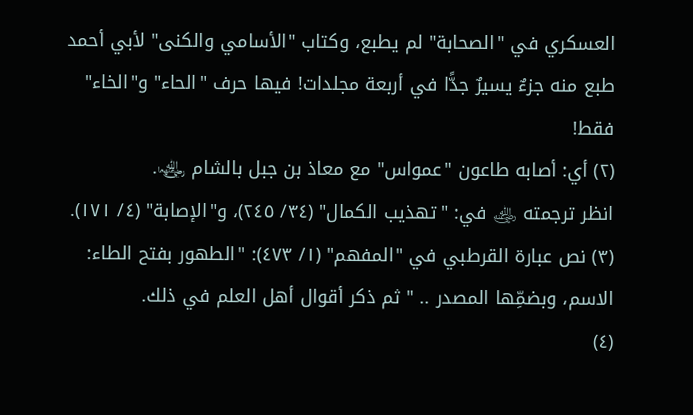العسكري في "الصحابة" لم يطبع، وكتاب "الأسامي والكنى" لأبي أحمد طبع منه جزءٌ يسيرٌ جدًّا في أربعة مجلدات! فيها حرف "الحاء" و"الخاء" فقط!
(٢) أي: أصابه طاعون "عمواس" مع معاذ بن جبل بالشام ﵄.
انظر ترجمته ﵁ في: "تهذيب الكمال" (٣٤/ ٢٤٥)، و"الإصابة" (٤/ ١٧١).
(٣) نص عبارة القرطبي في "المفهم" (١/ ٤٧٣): "الطهور بفتح الطاء: الاسم، وبضمِّها المصدر .. " ثم ذكر أقوال أهل العلم في ذلك.
(٤)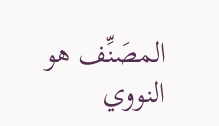المصَنِّف هو النووي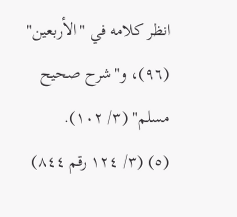انظر كلامه في "الأربعين" (٩٦)، و"شرح صحيح مسلم" (٣/ ١٠٢).
(٥) (٣/ ١٢٤ رقم ٨٤٤)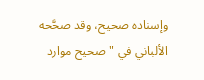وإسناده صحيح، وقد صحَّحه الألباني في "صحيح موارد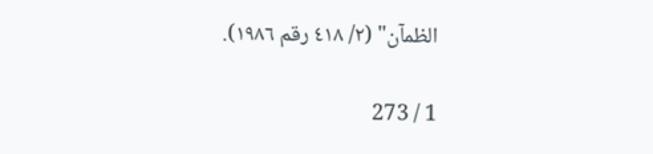الظمآن" (٢/ ٤١٨ رقم ١٩٨٦).

1 / 273